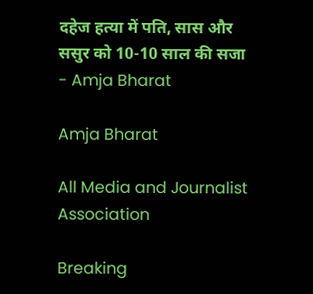दहेज हत्या में पति, सास और ससुर को 10-10 साल की सजा - Amja Bharat

Amja Bharat

All Media and Journalist Association

Breaking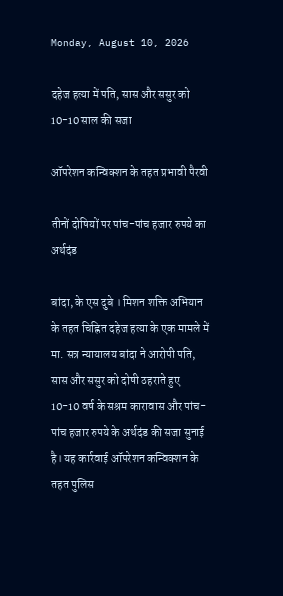Monday, August 10, 2026

दहेज हत्या में पति, सास और ससुर को 10-10 साल की सजा

ऑपरेशन कन्विक्शन के तहत प्रभावी पैरवी

तीनों दोषियों पर पांच-पांच हजार रुपये का अर्थदंड

बांदा, के एस दुबे । मिशन शक्ति अभियान के तहत चिह्नित दहेज हत्या के एक मामले में मा. सत्र न्यायालय बांदा ने आरोपी पति, सास और ससुर को दोषी ठहराते हुए 10-10 वर्ष के सश्रम कारावास और पांच-पांच हजार रुपये के अर्थदंड की सजा सुनाई है। यह कार्रवाई ऑपरेशन कन्विक्शन के तहत पुलिस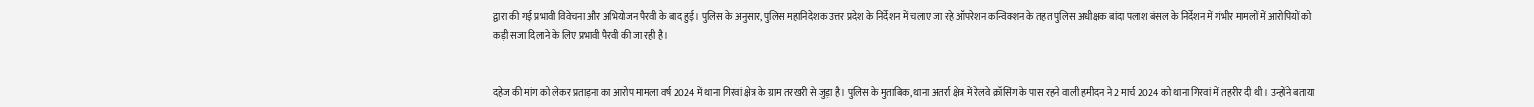द्वारा की गई प्रभावी विवेचना और अभियोजन पैरवी के बाद हुई। पुलिस के अनुसार, पुलिस महानिदेशक उत्तर प्रदेश के निर्देशन में चलाए जा रहे ऑपरेशन कन्विक्शन के तहत पुलिस अधीक्षक बांदा पलाश बंसल के निर्देशन में गंभीर मामलों में आरोपियों को कड़ी सजा दिलाने के लिए प्रभावी पैरवी की जा रही है।


दहेज की मांग को लेकर प्रताड़ना का आरोप मामला वर्ष 2024 में थाना गिरवां क्षेत्र के ग्राम तरखरी से जुड़ा है। पुलिस के मुताबिक, थाना अतर्रा क्षेत्र में रेलवे क्रॉसिंग के पास रहने वाली हमीदन ने 2 मार्च 2024 को थाना गिरवां में तहरीर दी थी। उन्होंने बताया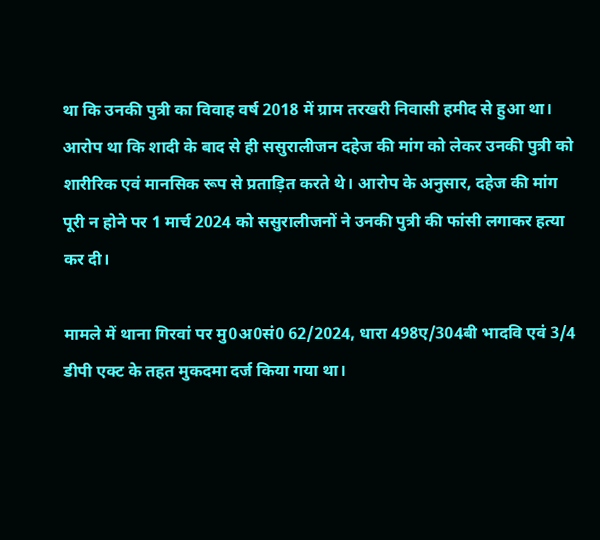था कि उनकी पुत्री का विवाह वर्ष 2018 में ग्राम तरखरी निवासी हमीद से हुआ था। आरोप था कि शादी के बाद से ही ससुरालीजन दहेज की मांग को लेकर उनकी पुत्री को शारीरिक एवं मानसिक रूप से प्रताड़ित करते थे। आरोप के अनुसार, दहेज की मांग पूरी न होने पर 1 मार्च 2024 को ससुरालीजनों ने उनकी पुत्री की फांसी लगाकर हत्या कर दी।

मामले में थाना गिरवां पर मु0अ0सं0 62/2024, धारा 498ए/304बी भादवि एवं 3/4 डीपी एक्ट के तहत मुकदमा दर्ज किया गया था।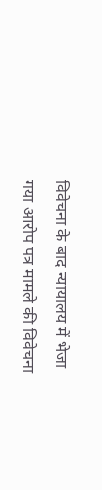विवेचना के बाद न्यायालय में भेजा गया आरोप पत्र मामले की विवेचना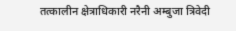तत्कालीन क्षेत्राधिकारी नरैनी अम्बुजा त्रिवेदी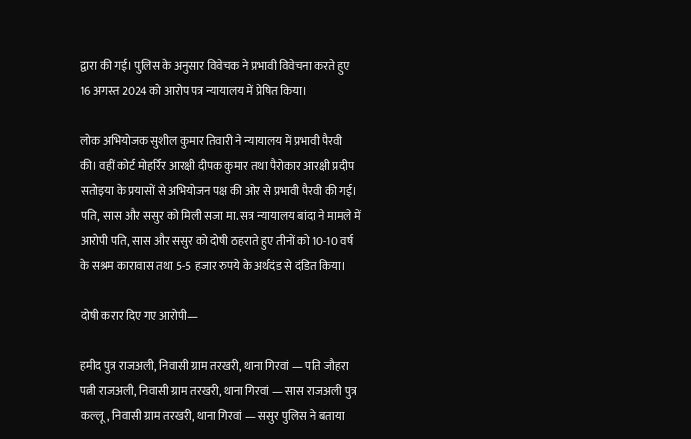द्वारा की गई। पुलिस के अनुसार विवेचक ने प्रभावी विवेचना करते हुए 16 अगस्त 2024 को आरोप पत्र न्यायालय में प्रेषित किया।

लोक अभियोजक सुशील कुमार तिवारी ने न्यायालय में प्रभावी पैरवी की। वहीं कोर्ट मोहर्रिर आरक्षी दीपक कुमार तथा पैरोकार आरक्षी प्रदीप सतोइया के प्रयासों से अभियोजन पक्ष की ओर से प्रभावी पैरवी की गई। पति, सास और ससुर को मिली सजा मा. सत्र न्यायालय बांदा ने मामले में आरोपी पति, सास और ससुर को दोषी ठहराते हुए तीनों को 10-10 वर्ष के सश्रम कारावास तथा 5-5 हजार रुपये के अर्थदंड से दंडित किया।

दोषी करार दिए गए आरोपी—

हमीद पुत्र राजअली, निवासी ग्राम तरखरी, थाना गिरवां — पति जौहरा पत्नी राजअली, निवासी ग्राम तरखरी, थाना गिरवां — सास राजअली पुत्र कल्लू, निवासी ग्राम तरखरी, थाना गिरवां — ससुर पुलिस ने बताया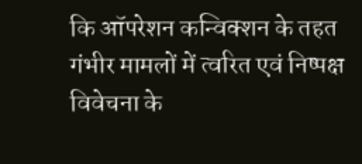कि ऑपरेशन कन्विक्शन के तहत गंभीर मामलों में त्वरित एवं निष्पक्ष विवेचना के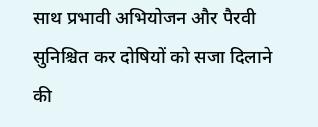साथ प्रभावी अभियोजन और पैरवी सुनिश्चित कर दोषियों को सजा दिलाने की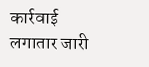कार्रवाई लगातार जारी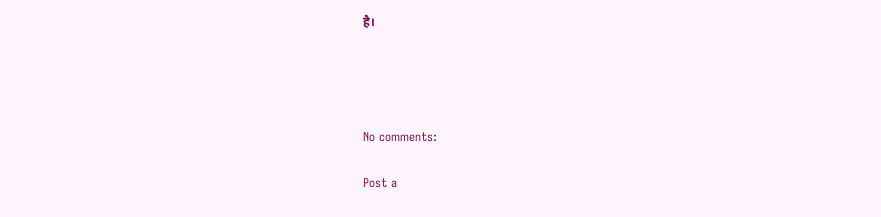है।




No comments:

Post a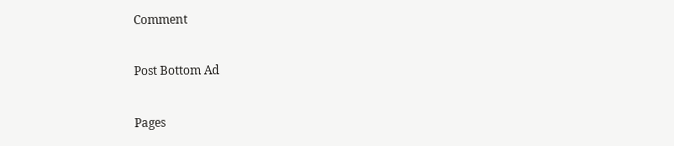Comment

Post Bottom Ad

Pages